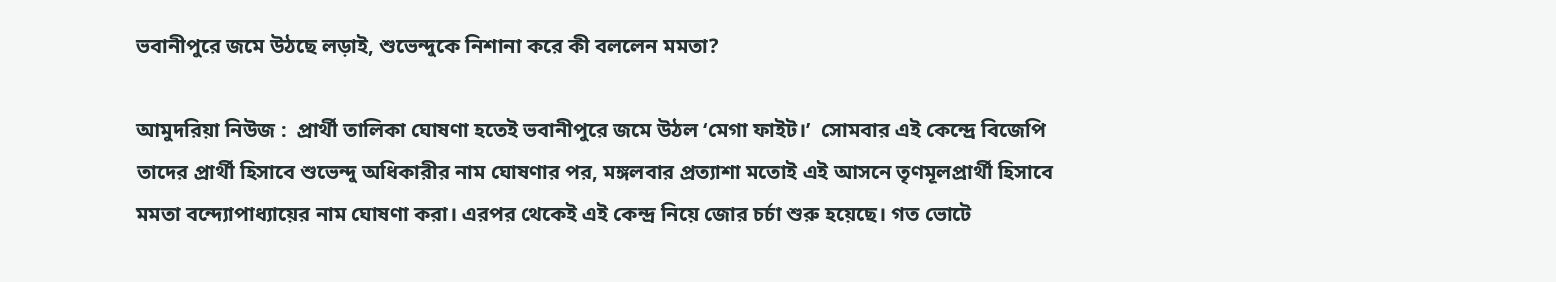ভবানীপুরে জমে উঠছে লড়াই, শুভেন্দুকে নিশানা করে কী বললেন মমতা?

আমুদরিয়া নিউজ :  প্রার্থী তালিকা ঘোষণা হতেই ভবানীপুরে জমে উঠল ‘মেগা ফাইট।’  সোমবার এই কেন্দ্রে বিজেপি তাদের প্রার্থী হিসাবে শুভেন্দু অধিকারীর নাম ঘোষণার পর, মঙ্গলবার প্রত্যাশা মতোই এই আসনে তৃণমূলপ্রার্থী হিসাবে মমতা বন্দ্যোপাধ্যায়ের নাম ঘোষণা করা। এরপর থেকেই এই কেন্দ্র নিয়ে জোর চর্চা শুরু হয়েছে। গত ভোটে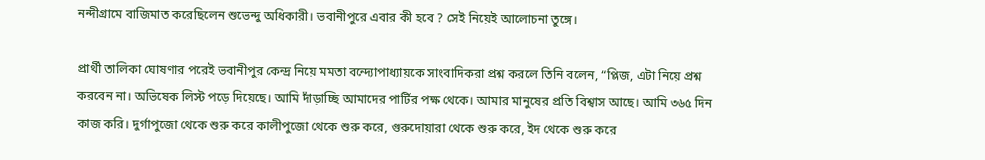নন্দীগ্রামে বাজিমাত করেছিলেন শুভেন্দু অধিকারী। ভবানীপুরে এবার কী হবে ? সেই নিয়েই আলোচনা তুঙ্গে।

প্রার্থী তালিকা ঘোষণার পরেই ভবানীপুর কেন্দ্র নিয়ে মমতা বন্দ্যোপাধ্যায়কে সাংবাদিকরা প্রশ্ন করলে তিনি বলেন, “প্লিজ, এটা নিয়ে প্রশ্ন করবেন না। অভিষেক লিস্ট পড়ে দিয়েছে। আমি দাঁড়াচ্ছি আমাদের পার্টির পক্ষ থেকে। আমার মানুষের প্রতি বিশ্বাস আছে। আমি ৩৬৫ দিন কাজ করি। দুর্গাপুজো থেকে শুরু করে কালীপুজো থেকে শুরু করে, গুরুদোয়ারা থেকে শুরু করে, ইদ থেকে শুরু করে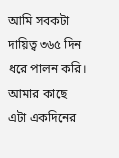আমি সবকটা দায়িত্ব ৩৬৫ দিন ধরে পালন করি। আমার কাছে এটা একদিনের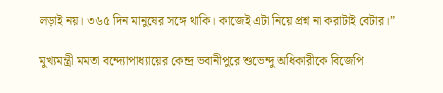লড়াই নয়। ৩৬৫ দিন মানুষের সঙ্গে থাকি। কাজেই এটা নিয়ে প্রশ্ন না করাটাই বেটার।”

মুখ্যমন্ত্রী মমতা বন্দ্যোপাধ্যায়ের কেন্দ্র ভবানীপুরে শুভেন্দু অধিকারীকে বিজেপি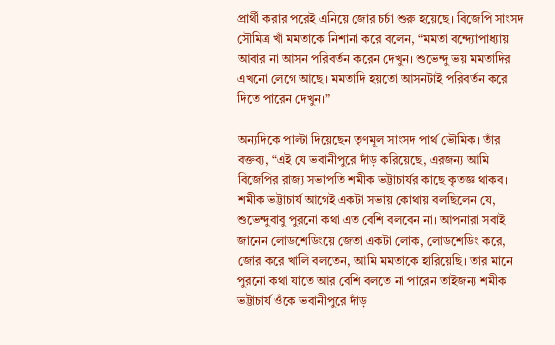প্রার্থী করার পরেই এনিয়ে জোর চর্চা শুরু হয়েছে। বিজেপি সাংসদ সৌমিত্র খাঁ মমতাকে নিশানা করে বলেন, “মমতা বন্দ্যোপাধ্যায় আবার না আসন পরিবর্তন করেন দেখুন। শুভেন্দু ভয় মমতাদির এখনো লেগে আছে। মমতাদি হয়তো আসনটাই পরিবর্তন করে দিতে পারেন দেখুন।”

অন্যদিকে পাল্টা দিয়েছেন তৃণমূল সাংসদ পার্থ ভৌমিক। তাঁর বক্তব্য, “এই যে ভবানীপুরে দাঁড় করিয়েছে, এরজন্য আমি বিজেপির রাজ্য সভাপতি শমীক ভট্টাচার্যর কাছে কৃতজ্ঞ থাকব। শমীক ভট্টাচার্য আগেই একটা সভায় কোথায় বলছিলেন যে, শুভেন্দুবাবু পুরনো কথা এত বেশি বলবেন না। আপনারা সবাই জানেন লোডশেডিংয়ে জেতা একটা লোক, লোডশেডিং করে, জোর করে খালি বলতেন, আমি মমতাকে হারিয়েছি। তার মানে পুরনো কথা যাতে আর বেশি বলতে না পারেন তাইজন্য শমীক ভট্টাচার্য ওঁকে ভবানীপুরে দাঁড়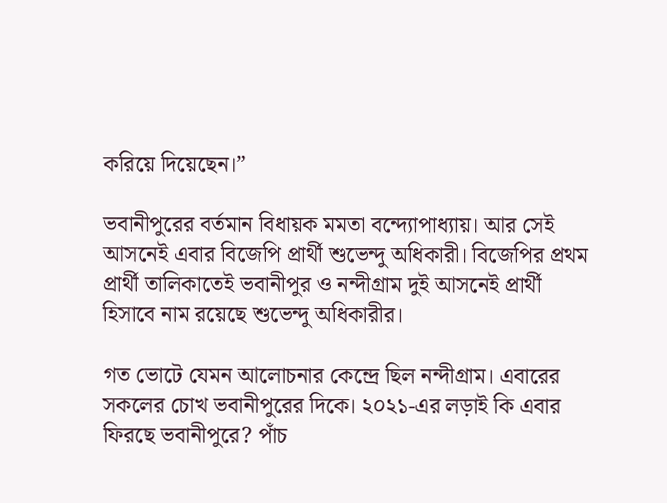করিয়ে দিয়েছেন।”

ভবানীপুরের বর্তমান বিধায়ক মমতা বন্দ্যোপাধ্যায়। আর সেই আসনেই এবার বিজেপি প্রার্থী শুভেন্দু অধিকারী। বিজেপির প্রথম প্রার্থী তালিকাতেই ভবানীপুর ও নন্দীগ্রাম দুই আসনেই প্রার্থী হিসাবে নাম রয়েছে শুভেন্দু অধিকারীর।

গত ভোটে যেমন আলোচনার কেন্দ্রে ছিল নন্দীগ্রাম। এবারের সকলের চোখ ভবানীপুরের দিকে। ২০২১-এর লড়াই কি এবার ফিরছে ভবানীপুরে? পাঁচ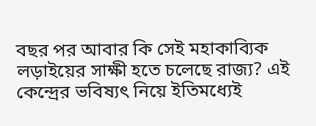বছর পর আবার কি সেই মহাকাব্যিক লড়াইয়ের সাক্ষী হতে চলেছে রাজ্য? এই কেন্দ্রের ভবিষ্যৎ নিয়ে ইতিমধ্যেই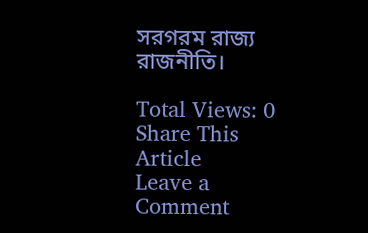সরগরম রাজ্য রাজনীতি।

Total Views: 0
Share This Article
Leave a Comment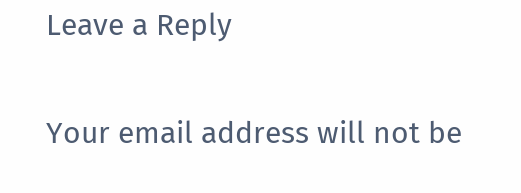Leave a Reply

Your email address will not be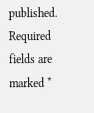published. Required fields are marked *